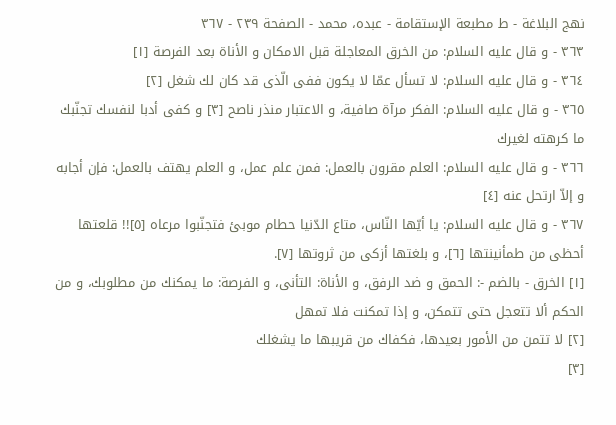نهج البلاغة - ط مطبعة الإستقامة - عبده، محمد - الصفحة ٢٣٩ - ٣٦٧
٣٦٣ - و قال عليه السلام: من الخرق المعاجلة قبل الامكان و الأناة بعد الفرصة [١]
٣٦٤ - و قال عليه السلام: لا تسأل عمّا لا يكون ففى الّذى قد كان لك شغل [٢]
٣٦٥ - و قال عليه السلام: الفكر مرآة صافية، و الاعتبار منذر ناصح [٣] و كفى أدبا لنفسك تجنّبك ما كرهته لغيرك
٣٦٦ - و قال عليه السلام: العلم مقرون بالعمل: فمن علم عمل، و العلم يهتف بالعمل: فإن أجابه و إلاّ ارتحل عنه [٤]
٣٦٧ - و قال عليه السلام: يا أيّها النّاس، متاع الدّنيا حطام موبئ فتجنّبوا مرعاه [٥]!! قلعتها أحظى من طمأنينتها [٦]، و بلغتها أزكى من ثروتها [٧].
[١] الخرق - بالضم -: الحمق و ضد الرفق، و الأناة: التأنى، و الفرصة: ما يمكنك من مطلوبك، و من الحكم ألا تتعجل حتى تتمكن، و إذا تمكنت فلا تمهل
[٢] لا تتمن من الأمور بعيدها، فكفاك من قريبها ما يشغلك
[٣]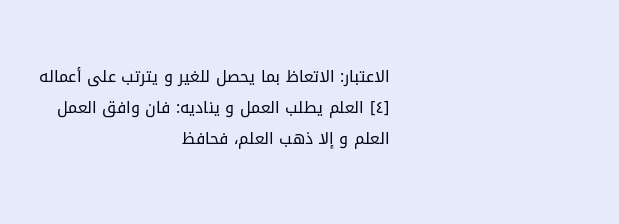الاعتبار: الاتعاظ بما يحصل للغير و يترتب على أعماله
[٤] العلم يطلب العمل و يناديه: فان وافق العمل العلم و إلا ذهب العلم، فحافظ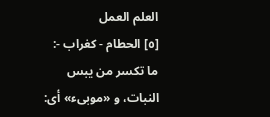العلم العمل
[٥] الحطام - كغراب -: ما تكسر من يبس النبات، و «موبىء» أى: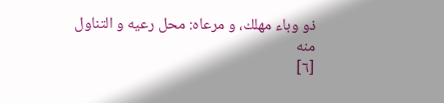ذو وباء مهلك، و مرعاه: محل رعيه و التناول منه
[٦]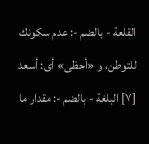القلعة - بالضم -: عدم سكونك للتوطن، و «أحظى» أى: أسعد
[٧] البلغة - بالضم -: مقدار ما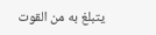يتبلغ به من القوت